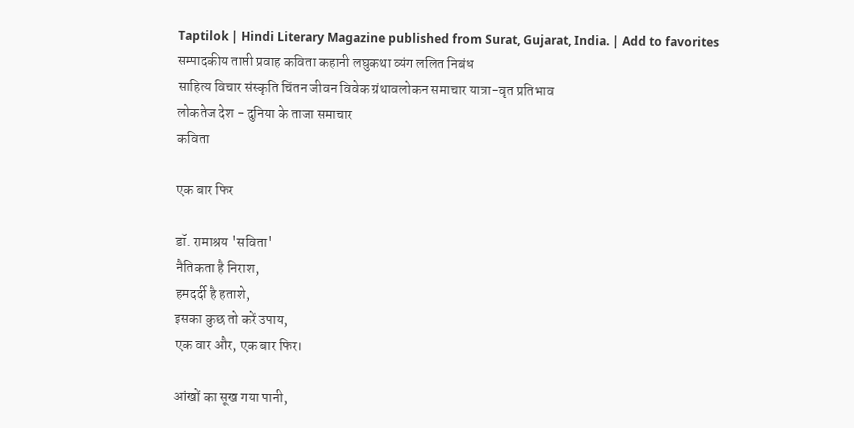Taptilok | Hindi Literary Magazine published from Surat, Gujarat, India. | Add to favorites
सम्पादकीय ताप्ती प्रवाह कविता कहानी लघुकथा व्यंग ललित निबंध
साहित्य विचार संस्कृति चिंतन जीवन विवेक ग्रंथावलोकन समाचार यात्रा-वृत प्रतिभाव
लोकतेज देश - दुनिया के ताजा समाचार
कविता

एक बार फिर

डॉ. रामाश्रय 'सविता'
नैतिकता है निराश,
हमदर्दी है हताशे,
इसका कुछ तो करें उपाय,
एक वार और, एक बार फिर।

आंखों का सूख गया पानी,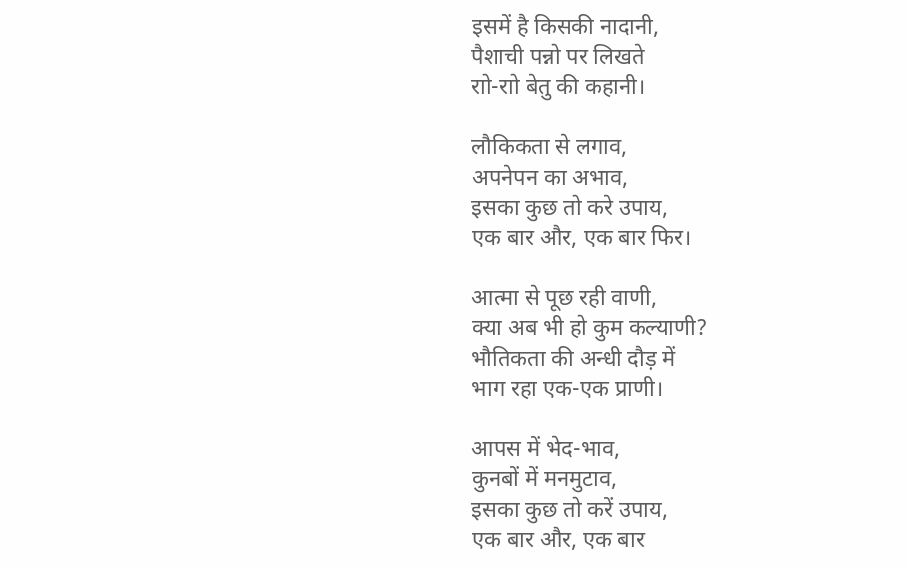इसमें है किसकी नादानी,
पैशाची पन्नो पर लिखते
राो-राो बेतु की कहानी।

लौकिकता से लगाव,
अपनेपन का अभाव,
इसका कुछ तो करे उपाय,
एक बार और, एक बार फिर।

आत्मा से पूछ रही वाणी,
क्या अब भी हो कुम कल्याणी?
भौतिकता की अन्धी दौड़ में
भाग रहा एक-एक प्राणी।

आपस में भेद-भाव,
कुनबों में मनमुटाव,
इसका कुछ तो करें उपाय,
एक बार और, एक बार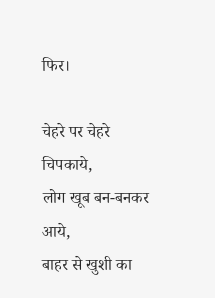फिर।

चेहरे पर चेहरे चिपकाये,
लोग खूब बन-बनकर आये,
बाहर से खुशी का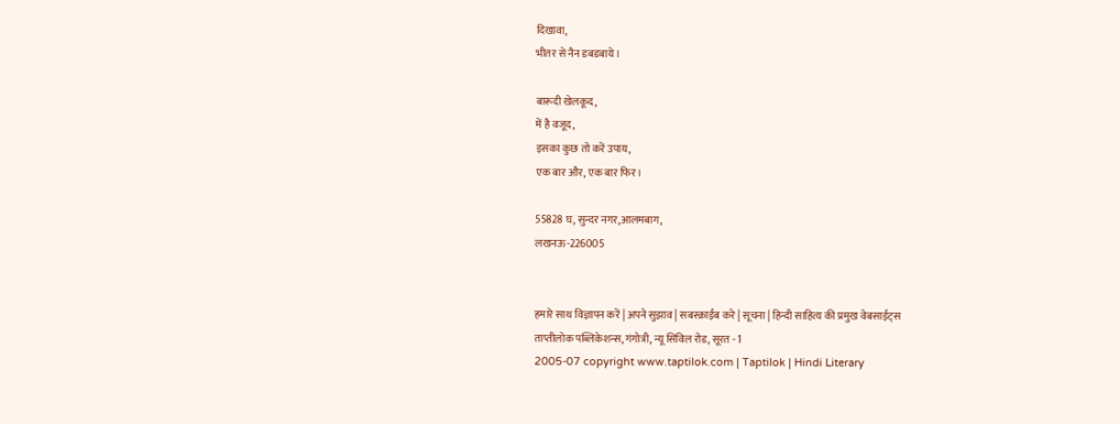दिखावा,
भीतर से नैन डबडबाये।

बारूदी खेलकूद,
में है वजूद,
इसका कुछ तो करें उपाय,
एक बार और, एक बार फिर।

55828 घ, सुन्दर नगर,आलमबाग,
लखनऊ-226005


हमारे साथ विज्ञापन करें | अपने सुझाव | सबस्क्राईब करे | सूचना | हिन्दी साहित्य की प्रमुख वेबसाईट्स
ताप्तीलोक पब्लिकेशन्स, गंगोत्री, न्यू सिविल रोड, सूरत - 1
2005-07 copyright www.taptilok.com | Taptilok | Hindi Literary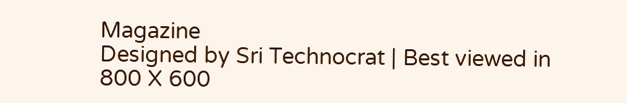Magazine
Designed by Sri Technocrat | Best viewed in 800 X 600